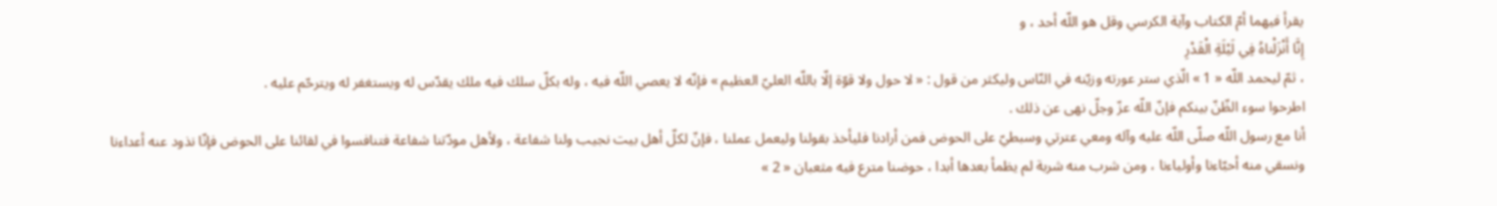يقرأ فيهما أمّ الكتاب وآية الكرسي وقل هو اللّه أحد ، و
إِنَّا أَنْزَلْناهُ فِي لَيْلَةِ الْقَدْرِ
، ثمّ ليحمد اللّه « 1 » الّذي ستر عورته وزيّنه في النّاس وليكثر من قول : « لا حول ولا قوّة إلّا باللّه العليّ العظيم » فإنّه لا يعصي اللّه فيه ، وله بكلّ سلك فيه ملك يقدّس له ويستغفر له ويترحّم عليه .
اطرحوا سوء الظّنّ بينكم فإنّ اللّه عزّ وجلّ نهى عن ذلك .
أنا مع رسول اللّه صلّى اللّه عليه وآله ومعي عترتي وسبطيّ على الحوض فمن أرادنا فليأخذ بقولنا وليعمل عملنا ، فإنّ لكلّ أهل بيت نجيب ولنا شفاعة ، ولأهل مودّتنا شفاعة فتنافسوا في لقائنا على الحوض فإنّا نذود عنه أعداءنا ونسقي منه أحبّاءنا وأولياءنا ، ومن شرب منه شربة لم يظمأ بعدها أبدا ، حوضنا مترع فيه مثعبان « 2 »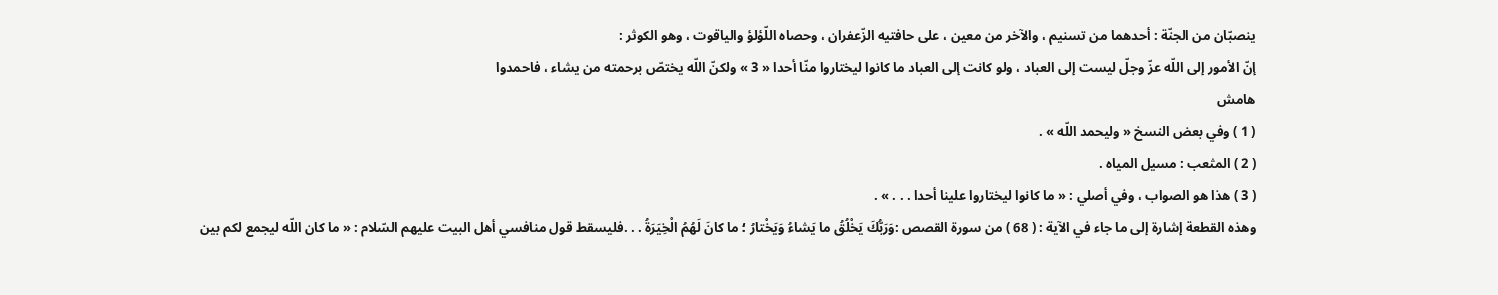ينصبّان من الجنّة : أحدهما من تسنيم ، والآخر من معين ، على حافتيه الزّعفران ، وحصاه اللّؤلؤ والياقوت ، وهو الكوثر :
إنّ الأمور إلى اللّه عزّ وجلّ ليست إلى العباد ، ولو كانت إلى العباد ما كانوا ليختاروا منّا أحدا « 3 » ولكنّ اللّه يختصّ برحمته من يشاء ، فاحمدوا
هامش
( 1 ) وفي بعض النسخ « وليحمد اللّه » .
( 2 ) المثعب : مسيل المياه .
( 3 ) هذا هو الصواب ، وفي أصلي : « ما كانوا ليختاروا علينا أحدا . . . » .
وهذه القطعة إشارة إلى ما جاء في الآية : ( 68 ) من سورة القصص :وَرَبُّكَ يَخْلُقُ ما يَشاءُ وَيَخْتارُ ؛ ما كانَ لَهُمُ الْخِيَرَةُ . . .فليسقط قول منافسي أهل البيت عليهم السّلام : « ما كان اللّه ليجمع لكم بين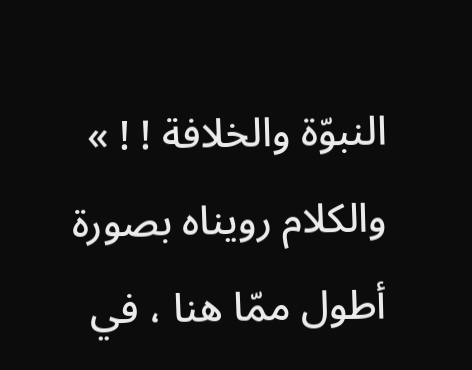النبوّة والخلافة ! ! » والكلام رويناه بصورة أطول ممّا هنا ، في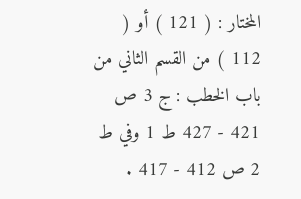المختار : ( 121 ) أو ( 112 ) من القسم الثاني من باب الخطب : ج 3 ص 421 - 427 ط 1 وفي ط 2 ص 412 - 417 .